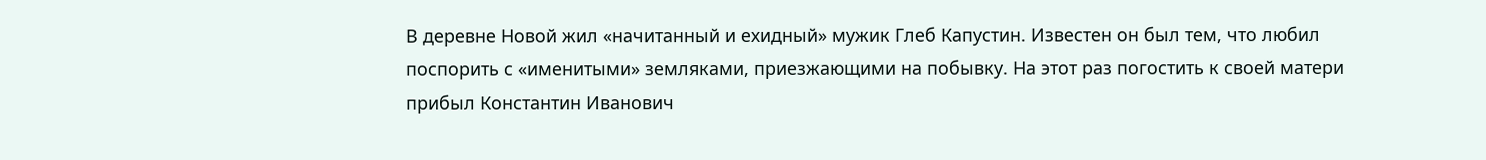В деревне Новой жил «начитанный и ехидный» мужик Глеб Капустин. Известен он был тем, что любил поспорить с «именитыми» земляками, приезжающими на побывку. На этот раз погостить к своей матери прибыл Константин Иванович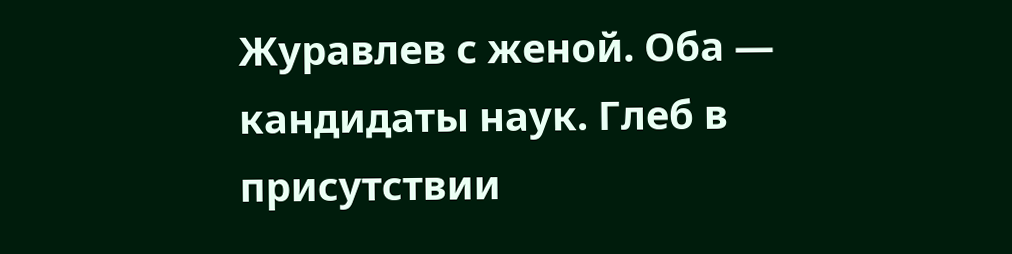Журавлев с женой. Оба — кандидаты наук. Глеб в присутствии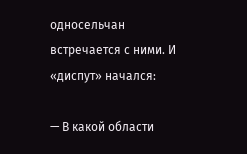односельчан встречается с ними. И «диспут» начался:

— В какой области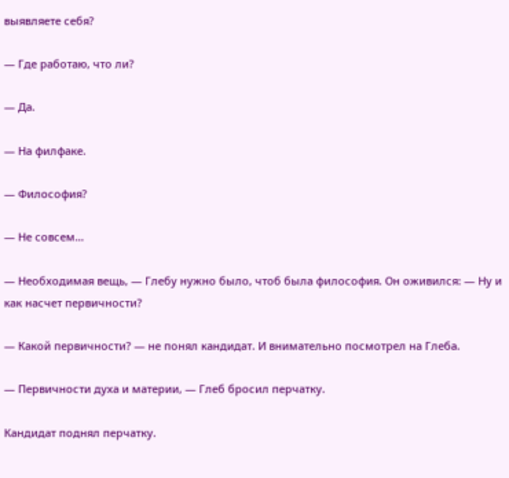выявляете себя?

— Где работаю, что ли?

— Да.

— На филфаке.

— Философия?

— Не совсем…

— Необходимая вещь, — Глебу нужно было, чтоб была философия. Он оживился: — Ну и как насчет первичности?

— Какой первичности? — не понял кандидат. И внимательно посмотрел на Глеба.

— Первичности духа и материи, — Глеб бросил перчатку.

Кандидат поднял перчатку.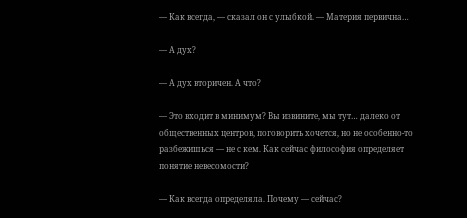— Как всегда, — сказал он с улыбкой. — Материя первична…

— А дух?

— А дух вторичен. А что?

— Это входит в минимум? Вы извините, мы тут… далеко от общественных центров, поговорить хочется, но не особенно-то разбежишься — не с кем. Как сейчас философия определяет понятие невесомости?

— Как всегда определяла. Почему — сейчас?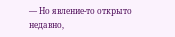— Но явление-то открыто недавно,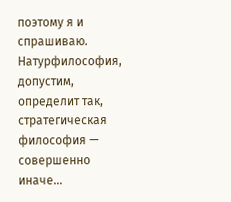поэтому я и спрашиваю. Натурфилософия, допустим, определит так, стратегическая философия — совершенно иначе…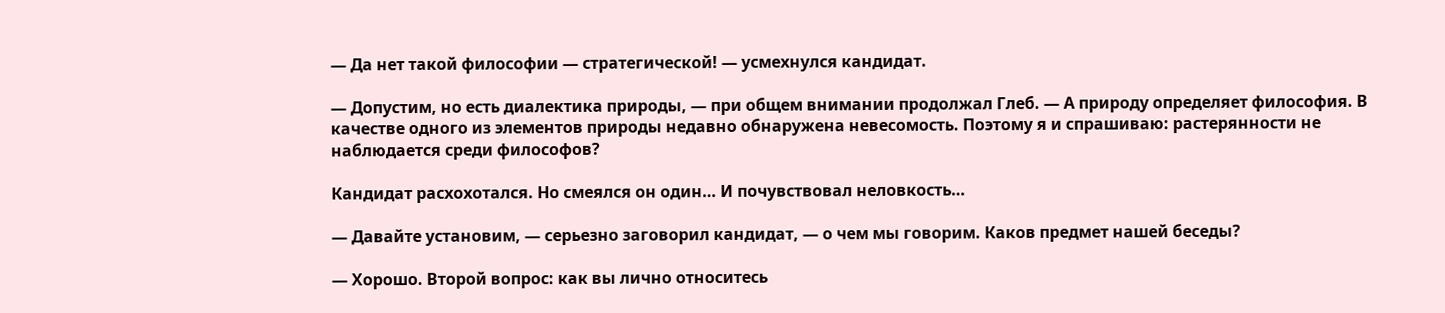— Да нет такой философии — стратегической! — усмехнулся кандидат.

— Допустим, но есть диалектика природы, — при общем внимании продолжал Глеб. — А природу определяет философия. В качестве одного из элементов природы недавно обнаружена невесомость. Поэтому я и спрашиваю: растерянности не наблюдается среди философов?

Кандидат расхохотался. Но смеялся он один… И почувствовал неловкость…

— Давайте установим, — серьезно заговорил кандидат, — о чем мы говорим. Каков предмет нашей беседы?

— Хорошо. Второй вопрос: как вы лично относитесь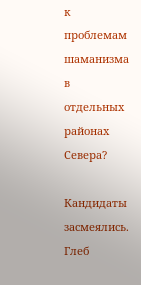к проблемам шаманизма в отдельных районах Севера?

Кандидаты засмеялись. Глеб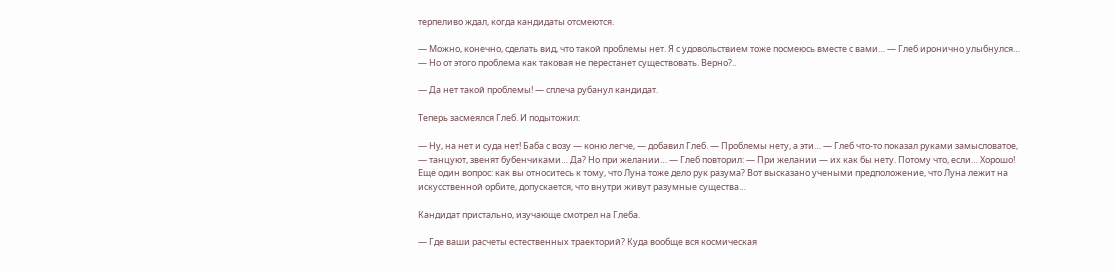терпеливо ждал, когда кандидаты отсмеются.

— Можно, конечно, сделать вид, что такой проблемы нет. Я с удовольствием тоже посмеюсь вместе с вами… — Глеб иронично улыбнулся… — Но от этого проблема как таковая не перестанет существовать. Верно?..

— Да нет такой проблемы! — сплеча рубанул кандидат.

Теперь засмеялся Глеб. И подытожил:

— Ну, на нет и суда нет! Баба с возу — коню легче, — добавил Глеб. — Проблемы нету, а эти… — Глеб что-то показал руками замысловатое, — танцуют, звенят бубенчиками… Да? Но при желании… — Глеб повторил: — При желании — их как бы нету. Потому что, если… Хорошо! Еще один вопрос: как вы относитесь к тому, что Луна тоже дело рук разума? Вот высказано учеными предположение, что Луна лежит на искусственной орбите, допускается, что внутри живут разумные существа…

Кандидат пристально, изучающе смотрел на Глеба.

— Где ваши расчеты естественных траекторий? Куда вообще вся космическая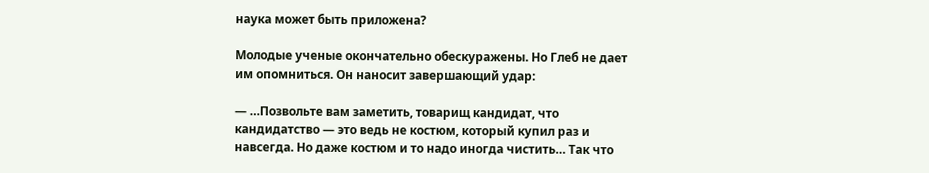наука может быть приложена?

Молодые ученые окончательно обескуражены. Но Глеб не дает им опомниться. Он наносит завершающий удар:

— …Позвольте вам заметить, товарищ кандидат, что кандидатство — это ведь не костюм, который купил раз и навсегда. Но даже костюм и то надо иногда чистить… Так что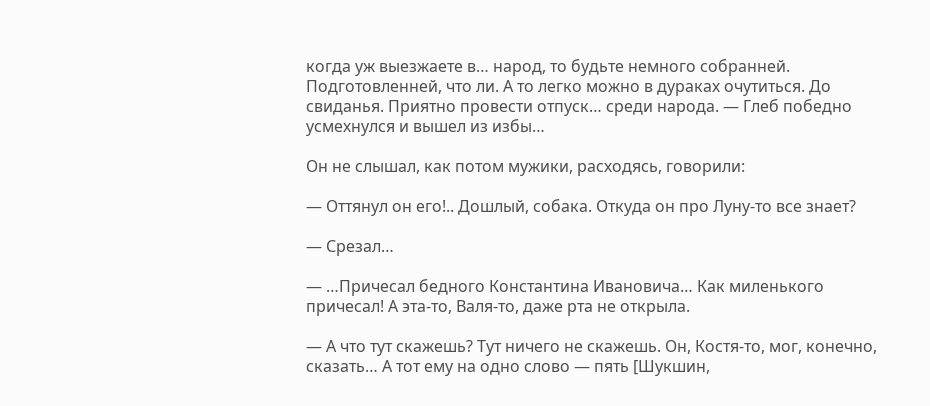когда уж выезжаете в… народ, то будьте немного собранней. Подготовленней, что ли. А то легко можно в дураках очутиться. До свиданья. Приятно провести отпуск… среди народа. — Глеб победно усмехнулся и вышел из избы…

Он не слышал, как потом мужики, расходясь, говорили:

— Оттянул он его!.. Дошлый, собака. Откуда он про Луну-то все знает?

— Срезал…

— …Причесал бедного Константина Ивановича… Как миленького причесал! А эта-то, Валя-то, даже рта не открыла.

— А что тут скажешь? Тут ничего не скажешь. Он, Костя-то, мог, конечно, сказать… А тот ему на одно слово — пять [Шукшин,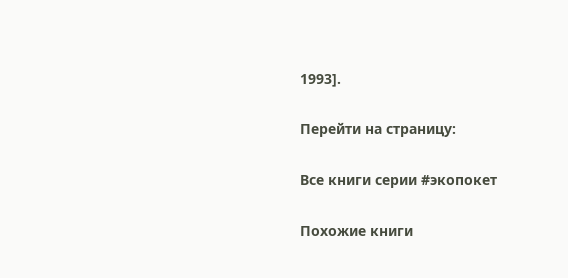1993].

Перейти на страницу:

Все книги серии #экопокет

Похожие книги